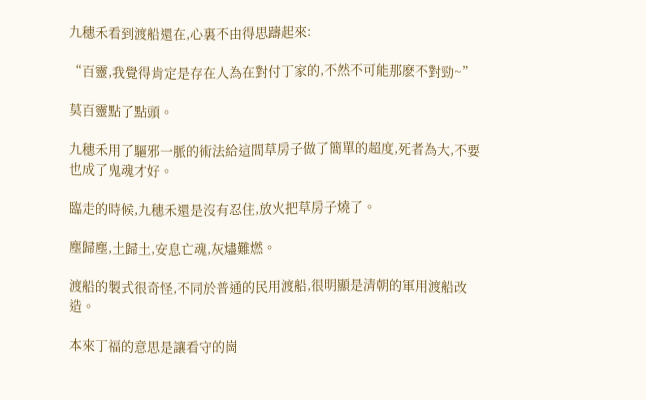九穗禾看到渡船還在,心裏不由得思躊起來:

“百靈,我覺得肯定是存在人為在對付丁家的,不然不可能那麽不對勁~”

莫百靈點了點頭。

九穗禾用了驅邪一脈的術法給這間草房子做了簡單的超度,死者為大,不要也成了鬼魂才好。

臨走的時候,九穗禾還是沒有忍住,放火把草房子燒了。

塵歸塵,土歸土,安息亡魂,灰燼難燃。

渡船的製式很奇怪,不同於普通的民用渡船,很明顯是清朝的軍用渡船改造。

本來丁福的意思是讓看守的崗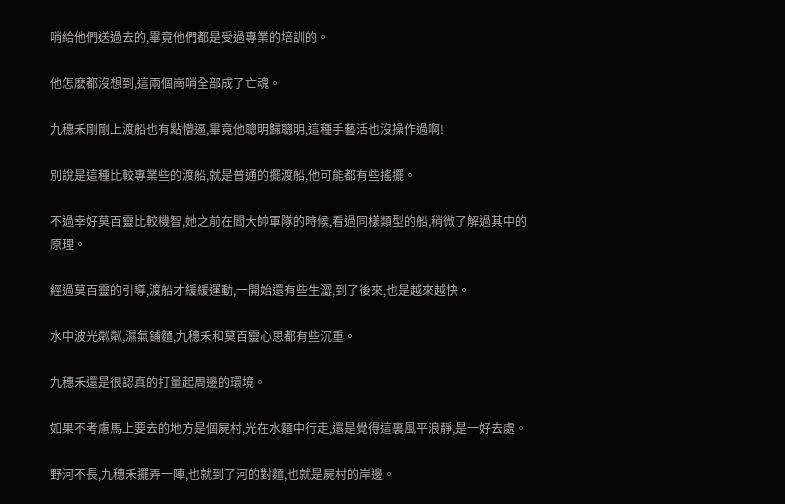哨給他們送過去的,畢竟他們都是受過專業的培訓的。

他怎麽都沒想到,這兩個崗哨全部成了亡魂。

九穗禾剛剛上渡船也有點懵逼,畢竟他聰明歸聰明,這種手藝活也沒操作過啊!

別說是這種比較專業些的渡船,就是普通的擺渡船,他可能都有些搖擺。

不過幸好莫百靈比較機智,她之前在閻大帥軍隊的時候,看過同樣類型的船,稍微了解過其中的原理。

經過莫百靈的引導,渡船才緩緩運動,一開始還有些生澀,到了後來,也是越來越快。

水中波光粼粼,濕氣鋪麵,九穗禾和莫百靈心思都有些沉重。

九穗禾還是很認真的打量起周邊的環境。

如果不考慮馬上要去的地方是個屍村,光在水麵中行走,還是覺得這裏風平浪靜,是一好去處。

野河不長,九穗禾擺弄一陣,也就到了河的對麵,也就是屍村的岸邊。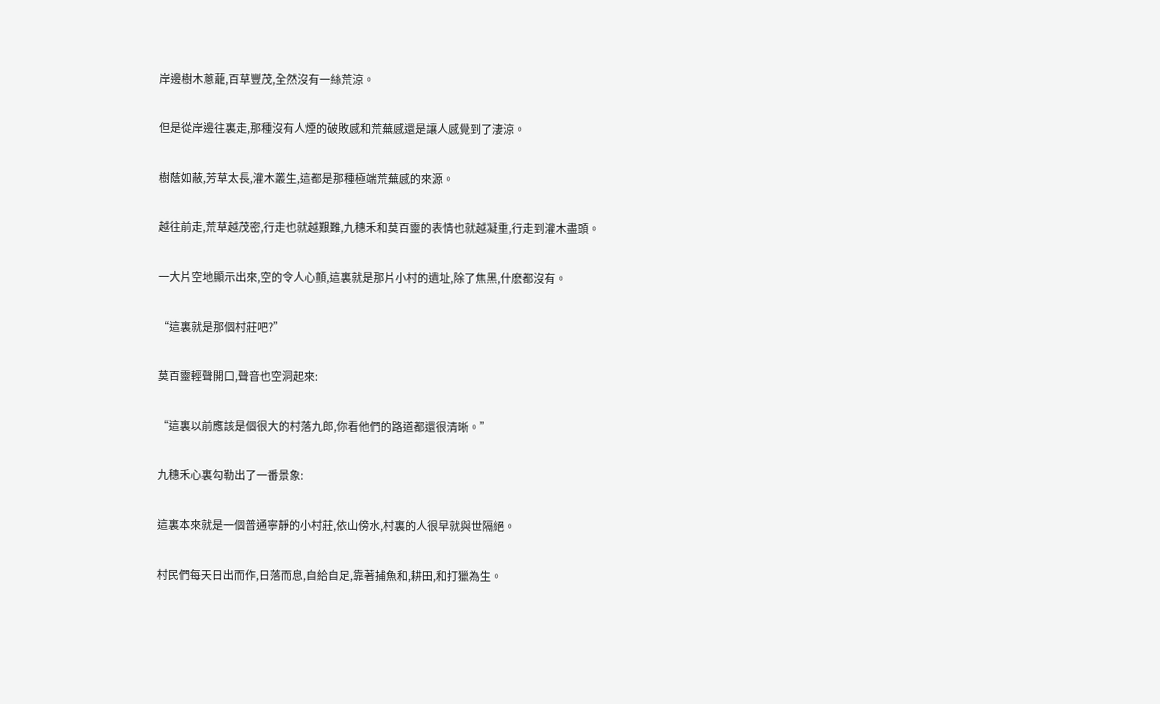岸邊樹木蔥蘢,百草豐茂,全然沒有一絲荒涼。

但是從岸邊往裏走,那種沒有人煙的破敗感和荒蕪感還是讓人感覺到了淒涼。

樹蔭如蔽,芳草太長,灌木叢生,這都是那種極端荒蕪感的來源。

越往前走,荒草越茂密,行走也就越艱難,九穗禾和莫百靈的表情也就越凝重,行走到灌木盡頭。

一大片空地顯示出來,空的令人心顫,這裏就是那片小村的遺址,除了焦黑,什麽都沒有。

“這裏就是那個村莊吧?”

莫百靈輕聲開口,聲音也空洞起來:

“這裏以前應該是個很大的村落九郎,你看他們的路道都還很清晰。”

九穗禾心裏勾勒出了一番景象:

這裏本來就是一個普通寧靜的小村莊,依山傍水,村裏的人很早就與世隔絕。

村民們每天日出而作,日落而息,自給自足,靠著捕魚和,耕田,和打獵為生。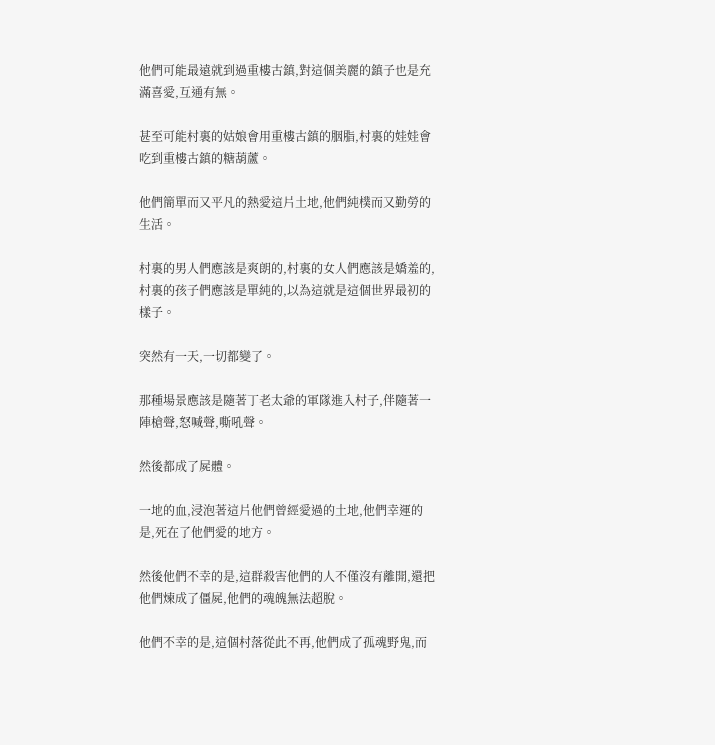他們可能最遠就到過重樓古鎮,對這個美麗的鎮子也是充滿喜愛,互通有無。

甚至可能村裏的姑娘會用重樓古鎮的胭脂,村裏的娃娃會吃到重樓古鎮的糖葫蘆。

他們簡單而又平凡的熱愛這片土地,他們純樸而又勤勞的生活。

村裏的男人們應該是爽朗的,村裏的女人們應該是嬌羞的,村裏的孩子們應該是單純的,以為這就是這個世界最初的樣子。

突然有一天,一切都變了。

那種場景應該是隨著丁老太爺的軍隊進入村子,伴隨著一陣槍聲,怒喊聲,嘶吼聲。

然後都成了屍體。

一地的血,浸泡著這片他們曾經愛過的土地,他們幸運的是,死在了他們愛的地方。

然後他們不幸的是,這群殺害他們的人不僅沒有離開,還把他們煉成了僵屍,他們的魂魄無法超脫。

他們不幸的是,這個村落從此不再,他們成了孤魂野鬼,而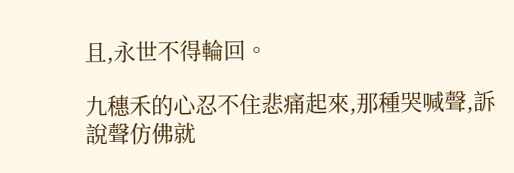且,永世不得輪回。

九穗禾的心忍不住悲痛起來,那種哭喊聲,訴說聲仿佛就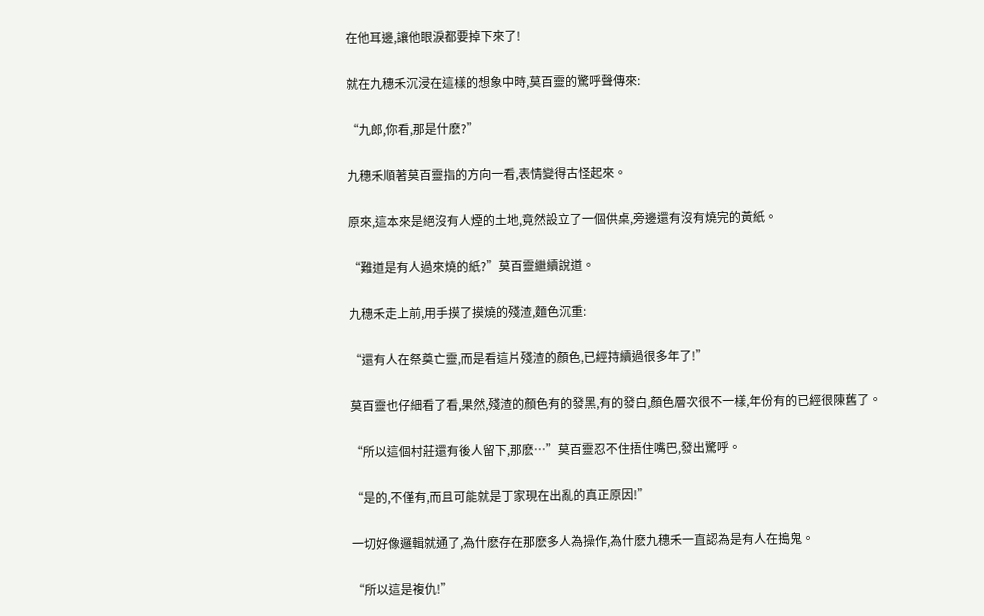在他耳邊,讓他眼淚都要掉下來了!

就在九穗禾沉浸在這樣的想象中時,莫百靈的驚呼聲傳來:

“九郎,你看,那是什麽?”

九穗禾順著莫百靈指的方向一看,表情變得古怪起來。

原來,這本來是絕沒有人煙的土地,竟然設立了一個供桌,旁邊還有沒有燒完的黃紙。

“難道是有人過來燒的紙?”莫百靈繼續說道。

九穗禾走上前,用手摸了摸燒的殘渣,麵色沉重:

“還有人在祭奠亡靈,而是看這片殘渣的顏色,已經持續過很多年了!”

莫百靈也仔細看了看,果然,殘渣的顏色有的發黑,有的發白,顏色層次很不一樣,年份有的已經很陳舊了。

“所以這個村莊還有後人留下,那麽…”莫百靈忍不住捂住嘴巴,發出驚呼。

“是的,不僅有,而且可能就是丁家現在出亂的真正原因!”

一切好像邏輯就通了,為什麽存在那麽多人為操作,為什麽九穗禾一直認為是有人在搗鬼。

“所以這是複仇!”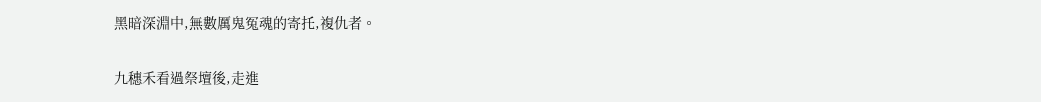黑暗深淵中,無數厲鬼冤魂的寄托,複仇者。

九穗禾看過祭壇後,走進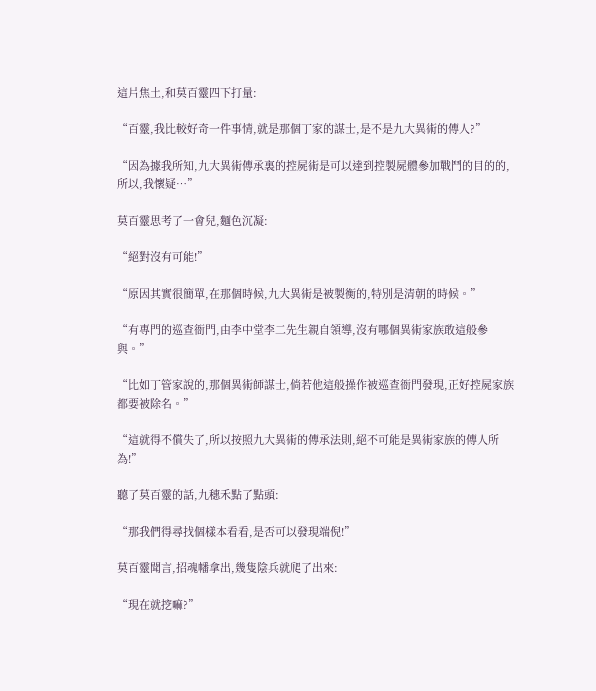這片焦土,和莫百靈四下打量:

“百靈,我比較好奇一件事情,就是那個丁家的謀士,是不是九大異術的傳人?”

“因為據我所知,九大異術傳承裏的控屍術是可以達到控製屍體參加戰鬥的目的的,所以,我懷疑…”

莫百靈思考了一會兒,麵色沉凝:

“絕對沒有可能!”

“原因其實很簡單,在那個時候,九大異術是被製衡的,特別是清朝的時候。”

“有專門的巡查衙門,由李中堂李二先生親自領導,沒有哪個異術家族敢這般參與。”

“比如丁管家說的,那個異術師謀士,倘若他這般操作被巡查衙門發現,正好控屍家族都要被除名。”

“這就得不償失了,所以按照九大異術的傳承法則,絕不可能是異術家族的傳人所為!”

聽了莫百靈的話,九穗禾點了點頭:

“那我們得尋找個樣本看看,是否可以發現端倪!”

莫百靈聞言,招魂幡拿出,幾隻陰兵就爬了出來:

“現在就挖嘛?”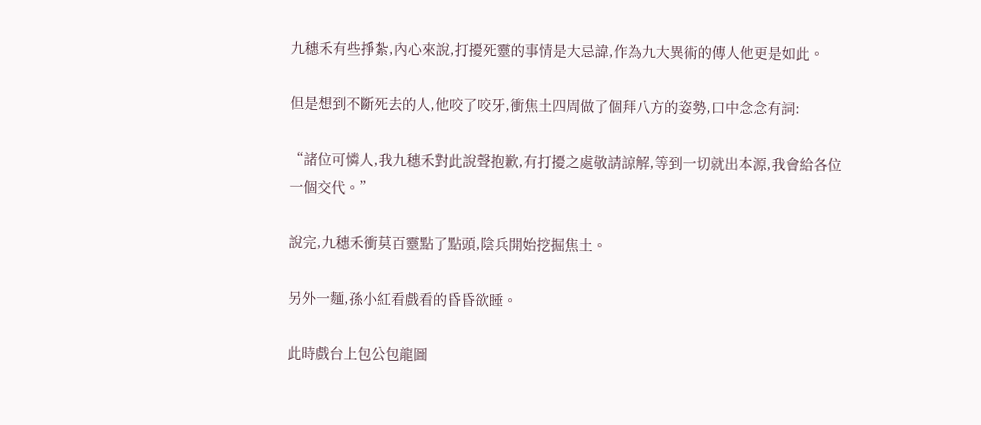九穗禾有些掙紮,內心來說,打擾死靈的事情是大忌諱,作為九大異術的傳人他更是如此。

但是想到不斷死去的人,他咬了咬牙,衝焦土四周做了個拜八方的姿勢,口中念念有詞:

“諸位可憐人,我九穗禾對此說聲抱歉,有打擾之處敬請諒解,等到一切就出本源,我會給各位一個交代。”

說完,九穗禾衝莫百靈點了點頭,陰兵開始挖掘焦土。

另外一麵,孫小紅看戲看的昏昏欲睡。

此時戲台上包公包龍圖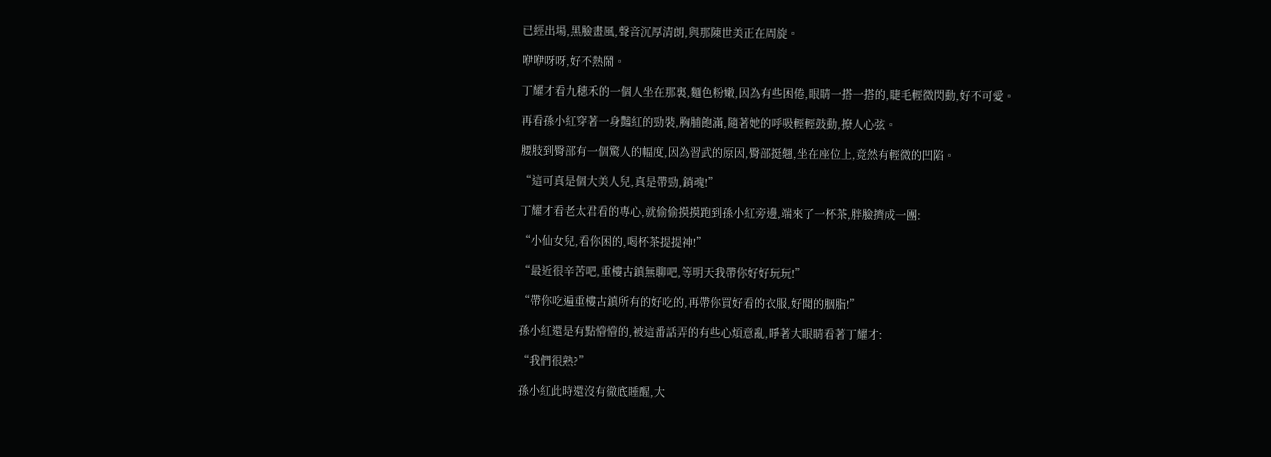已經出場,黑臉畫風,聲音沉厚清朗,與那陳世美正在周旋。

咿咿呀呀,好不熱鬧。

丁耀才看九穗禾的一個人坐在那裏,麵色粉嫩,因為有些困倦,眼睛一搭一搭的,睫毛輕微閃動,好不可愛。

再看孫小紅穿著一身豔紅的勁裝,胸脯飽滿,隨著她的呼吸輕輕鼓動,撩人心弦。

腰肢到臀部有一個驚人的幅度,因為習武的原因,臀部挺翹,坐在座位上,竟然有輕微的凹陷。

“這可真是個大美人兒,真是帶勁,銷魂!”

丁耀才看老太君看的專心,就偷偷摸摸跑到孫小紅旁邊,端來了一杯茶,胖臉擠成一團:

“小仙女兒,看你困的,喝杯茶提提神!”

“最近很辛苦吧,重樓古鎮無聊吧,等明天我帶你好好玩玩!”

“帶你吃遍重樓古鎮所有的好吃的,再帶你買好看的衣服,好聞的胭脂!”

孫小紅還是有點懵懵的,被這番話弄的有些心煩意亂,睜著大眼睛看著丁耀才:

“我們很熟?”

孫小紅此時還沒有徹底睡醒,大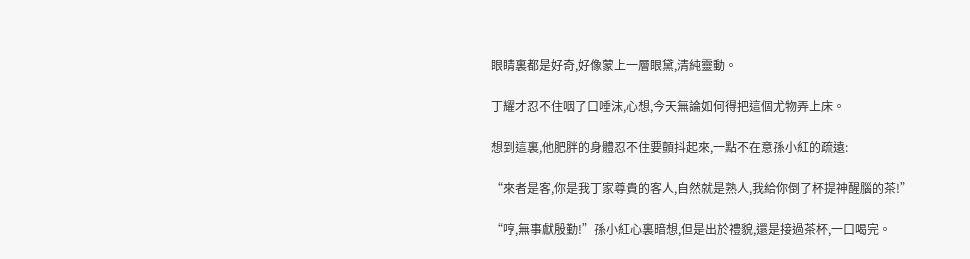眼睛裏都是好奇,好像蒙上一層眼黛,清純靈動。

丁耀才忍不住咽了口唾沫,心想,今天無論如何得把這個尤物弄上床。

想到這裏,他肥胖的身體忍不住要顫抖起來,一點不在意孫小紅的疏遠:

“來者是客,你是我丁家尊貴的客人,自然就是熟人,我給你倒了杯提神醒腦的茶!”

“哼,無事獻殷勤!”孫小紅心裏暗想,但是出於禮貌,還是接過茶杯,一口喝完。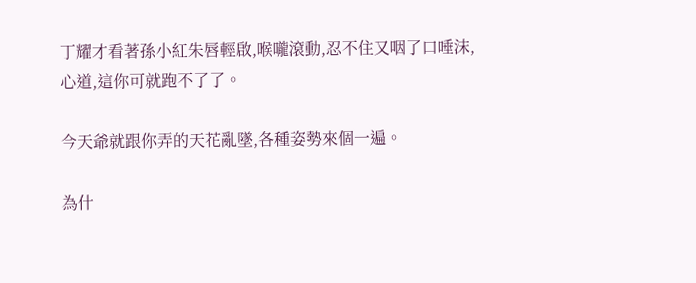丁耀才看著孫小紅朱唇輕啟,喉嚨滾動,忍不住又咽了口唾沫,心道,這你可就跑不了了。

今天爺就跟你弄的天花亂墜,各種姿勢來個一遍。

為什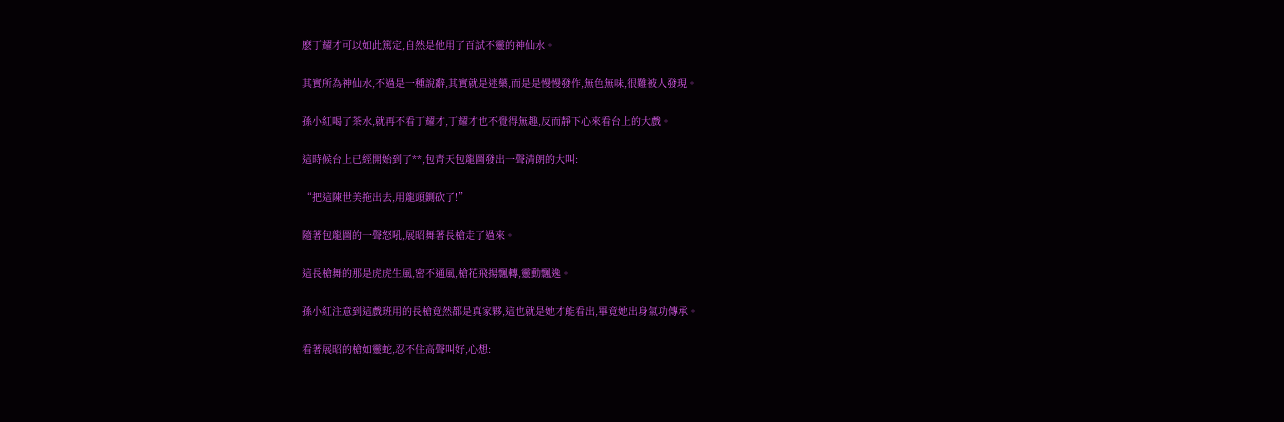麽丁耀才可以如此篤定,自然是他用了百試不靈的神仙水。

其實所為神仙水,不過是一種說辭,其實就是迷藥,而是是慢慢發作,無色無味,很難被人發現。

孫小紅喝了茶水,就再不看丁耀才,丁耀才也不覺得無趣,反而靜下心來看台上的大戲。

這時候台上已經開始到了**,包青天包龍圖發出一聲清朗的大叫:

“把這陳世美拖出去,用龍頭鍘砍了!”

隨著包龍圖的一聲怒吼,展昭舞著長槍走了過來。

這長槍舞的那是虎虎生風,密不通風,槍花飛揚飄轉,靈動飄逸。

孫小紅注意到這戲班用的長槍竟然都是真家夥,這也就是她才能看出,畢竟她出身氣功傳承。

看著展昭的槍如靈蛇,忍不住高聲叫好,心想: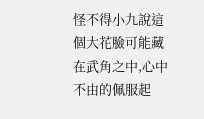怪不得小九說這個大花臉可能藏在武角之中,心中不由的佩服起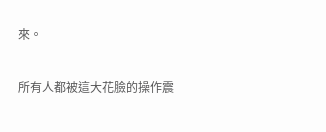來。

所有人都被這大花臉的操作震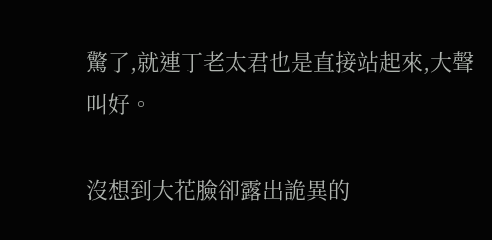驚了,就連丁老太君也是直接站起來,大聲叫好。

沒想到大花臉卻露出詭異的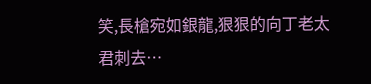笑,長槍宛如銀龍,狠狠的向丁老太君刺去…